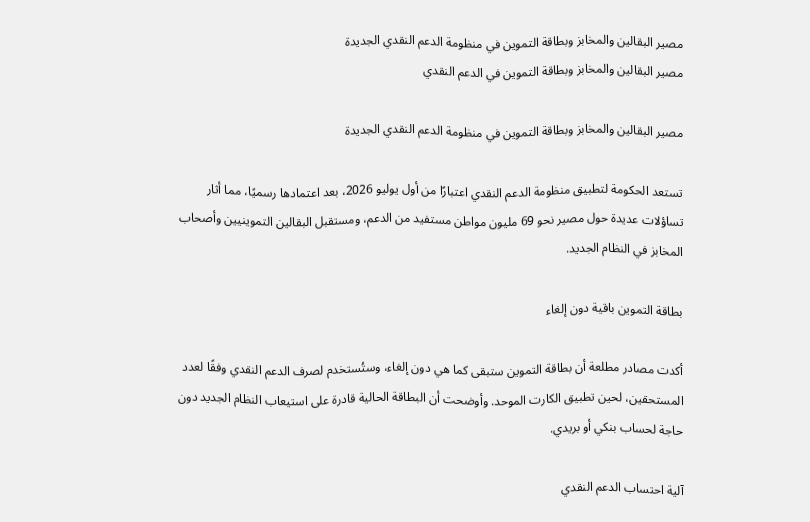مصير البقالين والمخابز وبطاقة التموين في منظومة الدعم النقدي الجديدة
مصير البقالين والمخابز وبطاقة التموين في الدعم النقدي

مصير البقالين والمخابز وبطاقة التموين في منظومة الدعم النقدي الجديدة

تستعد الحكومة لتطبيق منظومة الدعم النقدي اعتبارًا من أول يوليو 2026، بعد اعتمادها رسميًا، مما أثار تساؤلات عديدة حول مصير نحو 69 مليون مواطن مستفيد من الدعم، ومستقبل البقالين التموينيين وأصحاب المخابز في النظام الجديد.

بطاقة التموين باقية دون إلغاء

أكدت مصادر مطلعة أن بطاقة التموين ستبقى كما هي دون إلغاء، وستُستخدم لصرف الدعم النقدي وفقًا لعدد المستحقين، لحين تطبيق الكارت الموحد. وأوضحت أن البطاقة الحالية قادرة على استيعاب النظام الجديد دون حاجة لحساب بنكي أو بريدي.

آلية احتساب الدعم النقدي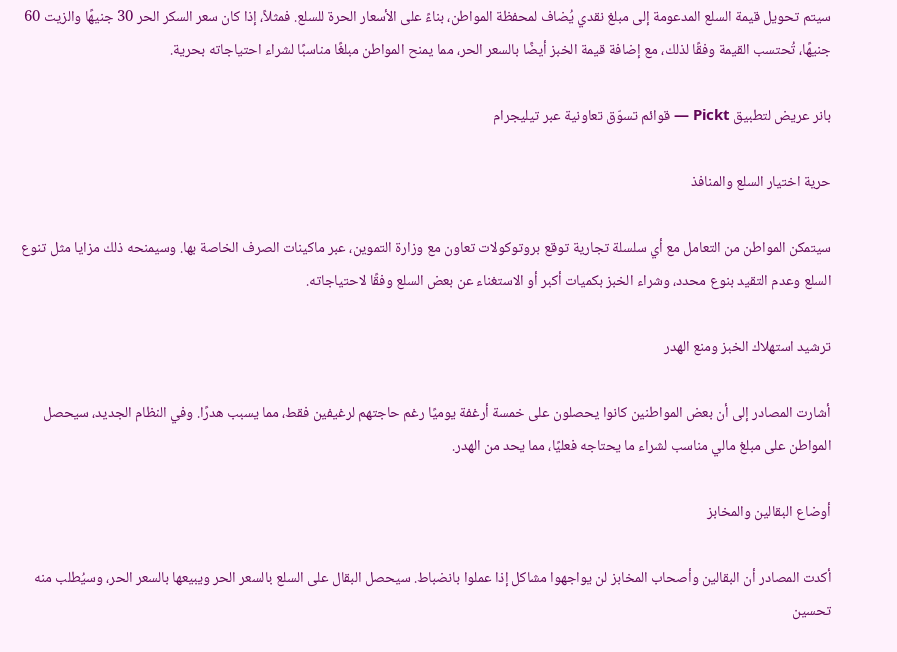سيتم تحويل قيمة السلع المدعومة إلى مبلغ نقدي يُضاف لمحفظة المواطن، بناءً على الأسعار الحرة للسلع. فمثلاً، إذا كان سعر السكر الحر 30 جنيهًا والزيت 60 جنيهًا، تُحتسب القيمة وفقًا لذلك، مع إضافة قيمة الخبز أيضًا بالسعر الحر، مما يمنح المواطن مبلغًا مناسبًا لشراء احتياجاته بحرية.

بانر عريض لتطبيق Pickt — قوائم تسوّق تعاونية عبر تيليجرام

حرية اختيار السلع والمنافذ

سيتمكن المواطن من التعامل مع أي سلسلة تجارية توقع بروتوكولات تعاون مع وزارة التموين، عبر ماكينات الصرف الخاصة بها. وسيمنحه ذلك مزايا مثل تنوع السلع وعدم التقيد بنوع محدد، وشراء الخبز بكميات أكبر أو الاستغناء عن بعض السلع وفقًا لاحتياجاته.

ترشيد استهلاك الخبز ومنع الهدر

أشارت المصادر إلى أن بعض المواطنين كانوا يحصلون على خمسة أرغفة يوميًا رغم حاجتهم لرغيفين فقط، مما يسبب هدرًا. وفي النظام الجديد، سيحصل المواطن على مبلغ مالي مناسب لشراء ما يحتاجه فعليًا، مما يحد من الهدر.

أوضاع البقالين والمخابز

أكدت المصادر أن البقالين وأصحاب المخابز لن يواجهوا مشاكل إذا عملوا بانضباط. سيحصل البقال على السلع بالسعر الحر ويبيعها بالسعر الحر، وسيُطلب منه تحسين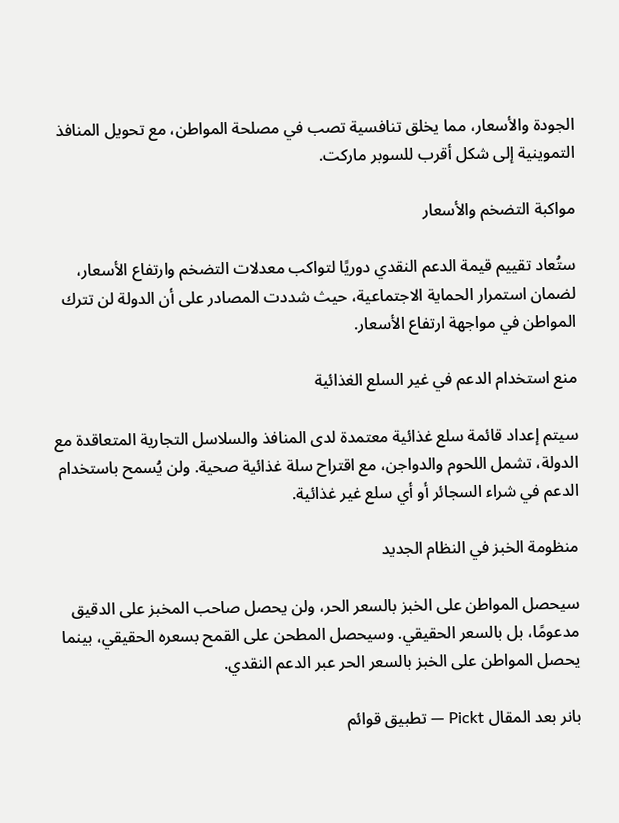الجودة والأسعار، مما يخلق تنافسية تصب في مصلحة المواطن، مع تحويل المنافذ التموينية إلى شكل أقرب للسوبر ماركت.

مواكبة التضخم والأسعار

ستُعاد تقييم قيمة الدعم النقدي دوريًا لتواكب معدلات التضخم وارتفاع الأسعار، لضمان استمرار الحماية الاجتماعية، حيث شددت المصادر على أن الدولة لن تترك المواطن في مواجهة ارتفاع الأسعار.

منع استخدام الدعم في غير السلع الغذائية

سيتم إعداد قائمة سلع غذائية معتمدة لدى المنافذ والسلاسل التجارية المتعاقدة مع الدولة، تشمل اللحوم والدواجن، مع اقتراح سلة غذائية صحية. ولن يُسمح باستخدام الدعم في شراء السجائر أو أي سلع غير غذائية.

منظومة الخبز في النظام الجديد

سيحصل المواطن على الخبز بالسعر الحر، ولن يحصل صاحب المخبز على الدقيق مدعومًا، بل بالسعر الحقيقي. وسيحصل المطحن على القمح بسعره الحقيقي، بينما يحصل المواطن على الخبز بالسعر الحر عبر الدعم النقدي.

بانر بعد المقال Pickt — تطبيق قوائم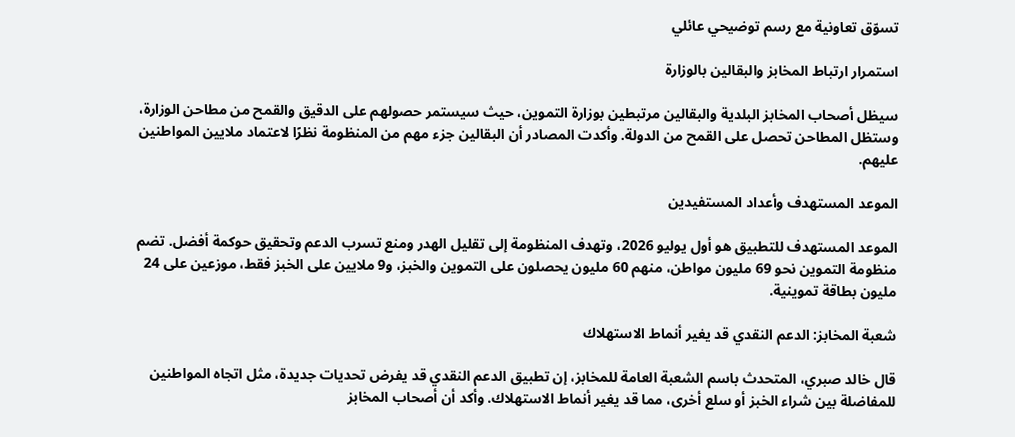تسوّق تعاونية مع رسم توضيحي عائلي

استمرار ارتباط المخابز والبقالين بالوزارة

سيظل أصحاب المخابز البلدية والبقالين مرتبطين بوزارة التموين، حيث سيستمر حصولهم على الدقيق والقمح من مطاحن الوزارة، وستظل المطاحن تحصل على القمح من الدولة. وأكدت المصادر أن البقالين جزء مهم من المنظومة نظرًا لاعتماد ملايين المواطنين عليهم.

الموعد المستهدف وأعداد المستفيدين

الموعد المستهدف للتطبيق هو أول يوليو 2026، وتهدف المنظومة إلى تقليل الهدر ومنع تسرب الدعم وتحقيق حوكمة أفضل. تضم منظومة التموين نحو 69 مليون مواطن، منهم 60 مليون يحصلون على التموين والخبز، و9 ملايين على الخبز فقط، موزعين على 24 مليون بطاقة تموينية.

شعبة المخابز: الدعم النقدي قد يغير أنماط الاستهلاك

قال خالد صبري، المتحدث باسم الشعبة العامة للمخابز، إن تطبيق الدعم النقدي قد يفرض تحديات جديدة، مثل اتجاه المواطنين للمفاضلة بين شراء الخبز أو سلع أخرى، مما قد يغير أنماط الاستهلاك. وأكد أن أصحاب المخابز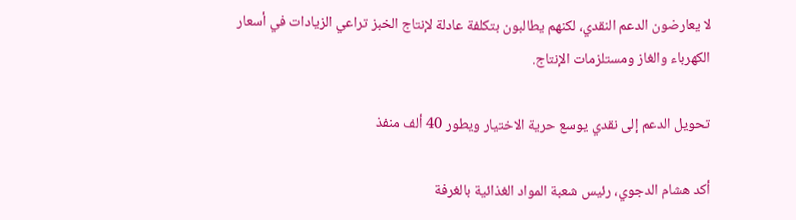لا يعارضون الدعم النقدي، لكنهم يطالبون بتكلفة عادلة لإنتاج الخبز تراعي الزيادات في أسعار الكهرباء والغاز ومستلزمات الإنتاج.

تحويل الدعم إلى نقدي يوسع حرية الاختيار ويطور 40 ألف منفذ

أكد هشام الدجوي، رئيس شعبة المواد الغذائية بالغرفة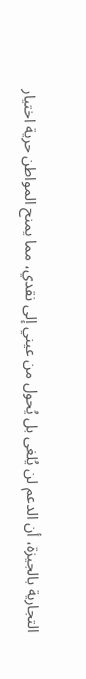التجارية بالجيزة، أن الدعم لن يُلغى بل يُحول من عيني إلى نقدي، مما يمنح المواطن حرية اختيار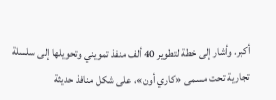أكبر. وأشار إلى خطة لتطوير 40 ألف منفذ تمويني وتحويلها إلى سلسلة تجارية تحت مسمى «كاري أون»، على شكل منافذ حديثة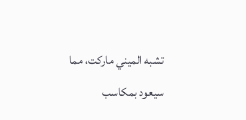تشبه الميني ماركت، مما سيعود بمكاسب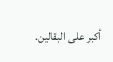أكبر على البقالين.